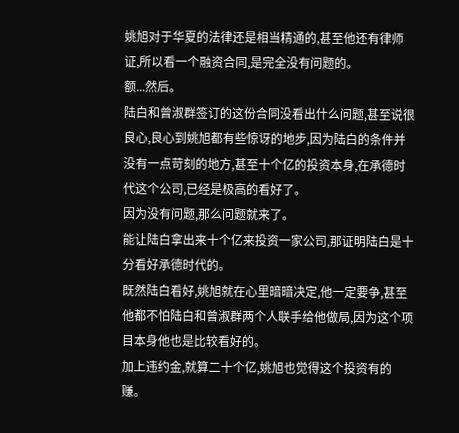姚旭对于华夏的法律还是相当精通的,甚至他还有律师证,所以看一个融资合同,是完全没有问题的。
额...然后。
陆白和曾淑群签订的这份合同没看出什么问题,甚至说很良心,良心到姚旭都有些惊讶的地步,因为陆白的条件并没有一点苛刻的地方,甚至十个亿的投资本身,在承德时代这个公司,已经是极高的看好了。
因为没有问题,那么问题就来了。
能让陆白拿出来十个亿来投资一家公司,那证明陆白是十分看好承德时代的。
既然陆白看好,姚旭就在心里暗暗决定,他一定要争,甚至他都不怕陆白和曾淑群两个人联手给他做局,因为这个项目本身他也是比较看好的。
加上违约金,就算二十个亿,姚旭也觉得这个投资有的赚。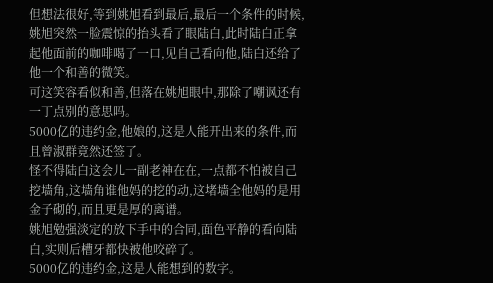但想法很好,等到姚旭看到最后,最后一个条件的时候,姚旭突然一脸震惊的抬头看了眼陆白,此时陆白正拿起他面前的咖啡喝了一口,见自己看向他,陆白还给了他一个和善的微笑。
可这笑容看似和善,但落在姚旭眼中,那除了嘲讽还有一丁点别的意思吗。
5000亿的违约金,他娘的,这是人能开出来的条件,而且曾淑群竟然还签了。
怪不得陆白这会儿一副老神在在,一点都不怕被自己挖墙角,这墙角谁他妈的挖的动,这堵墙全他妈的是用金子砌的,而且更是厚的离谱。
姚旭勉强淡定的放下手中的合同,面色平静的看向陆白,实则后槽牙都快被他咬碎了。
5000亿的违约金,这是人能想到的数字。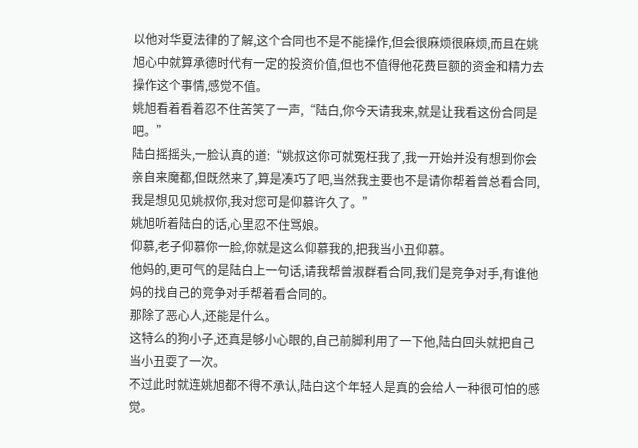以他对华夏法律的了解,这个合同也不是不能操作,但会很麻烦很麻烦,而且在姚旭心中就算承德时代有一定的投资价值,但也不值得他花费巨额的资金和精力去操作这个事情,感觉不值。
姚旭看着看着忍不住苦笑了一声,“陆白,你今天请我来,就是让我看这份合同是吧。”
陆白摇摇头,一脸认真的道:“姚叔这你可就冤枉我了,我一开始并没有想到你会亲自来魔都,但既然来了,算是凑巧了吧,当然我主要也不是请你帮着曾总看合同,我是想见见姚叔你,我对您可是仰慕许久了。”
姚旭听着陆白的话,心里忍不住骂娘。
仰慕,老子仰慕你一脸,你就是这么仰慕我的,把我当小丑仰慕。
他妈的,更可气的是陆白上一句话,请我帮曾淑群看合同,我们是竞争对手,有谁他妈的找自己的竞争对手帮着看合同的。
那除了恶心人,还能是什么。
这特么的狗小子,还真是够小心眼的,自己前脚利用了一下他,陆白回头就把自己当小丑耍了一次。
不过此时就连姚旭都不得不承认,陆白这个年轻人是真的会给人一种很可怕的感觉。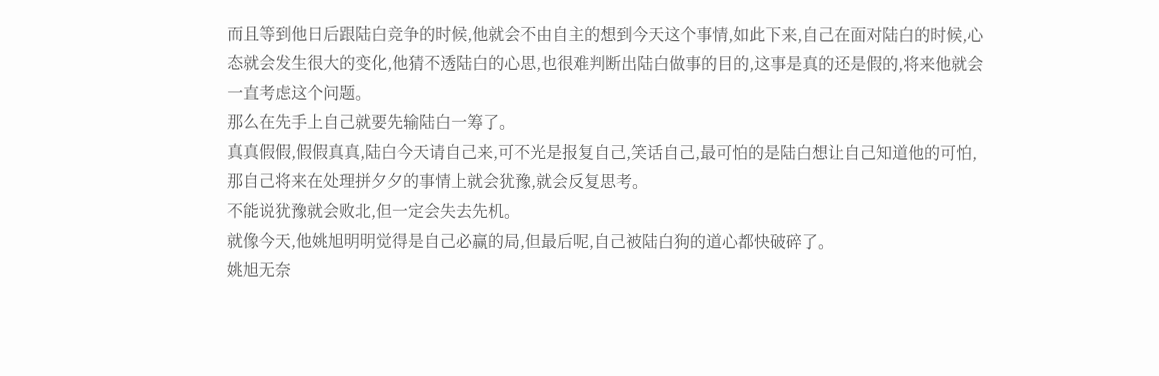而且等到他日后跟陆白竞争的时候,他就会不由自主的想到今天这个事情,如此下来,自己在面对陆白的时候,心态就会发生很大的变化,他猜不透陆白的心思,也很难判断出陆白做事的目的,这事是真的还是假的,将来他就会一直考虑这个问题。
那么在先手上自己就要先输陆白一筹了。
真真假假,假假真真,陆白今天请自己来,可不光是报复自己,笑话自己,最可怕的是陆白想让自己知道他的可怕,那自己将来在处理拼夕夕的事情上就会犹豫,就会反复思考。
不能说犹豫就会败北,但一定会失去先机。
就像今天,他姚旭明明觉得是自己必赢的局,但最后呢,自己被陆白狗的道心都快破碎了。
姚旭无奈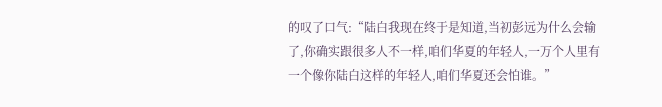的叹了口气:“陆白我现在终于是知道,当初彭远为什么会输了,你确实跟很多人不一样,咱们华夏的年轻人,一万个人里有一个像你陆白这样的年轻人,咱们华夏还会怕谁。”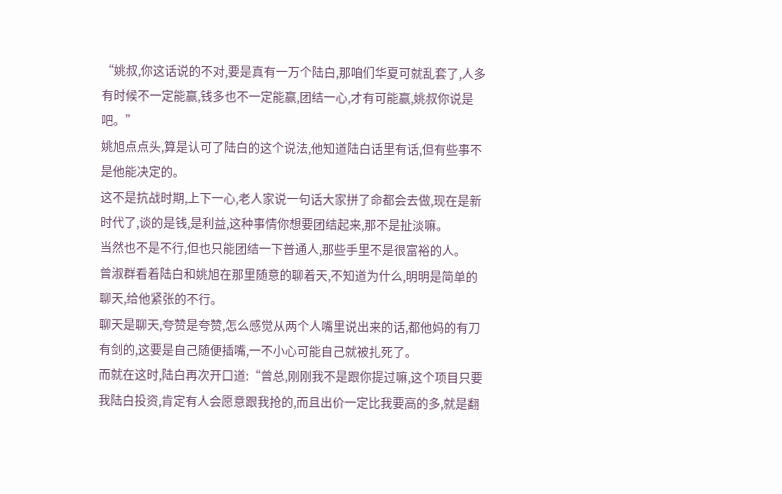“姚叔,你这话说的不对,要是真有一万个陆白,那咱们华夏可就乱套了,人多有时候不一定能赢,钱多也不一定能赢,团结一心,才有可能赢,姚叔你说是吧。”
姚旭点点头,算是认可了陆白的这个说法,他知道陆白话里有话,但有些事不是他能决定的。
这不是抗战时期,上下一心,老人家说一句话大家拼了命都会去做,现在是新时代了,谈的是钱,是利益,这种事情你想要团结起来,那不是扯淡嘛。
当然也不是不行,但也只能团结一下普通人,那些手里不是很富裕的人。
曾淑群看着陆白和姚旭在那里随意的聊着天,不知道为什么,明明是简单的聊天,给他紧张的不行。
聊天是聊天,夸赞是夸赞,怎么感觉从两个人嘴里说出来的话,都他妈的有刀有剑的,这要是自己随便插嘴,一不小心可能自己就被扎死了。
而就在这时,陆白再次开口道:“曾总,刚刚我不是跟你提过嘛,这个项目只要我陆白投资,肯定有人会愿意跟我抢的,而且出价一定比我要高的多,就是翻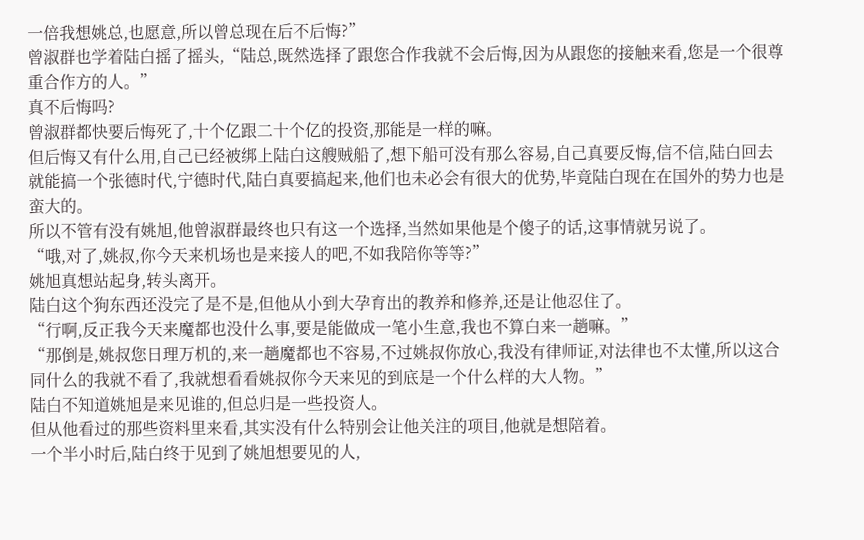一倍我想姚总,也愿意,所以曾总现在后不后悔?”
曾淑群也学着陆白摇了摇头,“陆总,既然选择了跟您合作我就不会后悔,因为从跟您的接触来看,您是一个很尊重合作方的人。”
真不后悔吗?
曾淑群都快要后悔死了,十个亿跟二十个亿的投资,那能是一样的嘛。
但后悔又有什么用,自己已经被绑上陆白这艘贼船了,想下船可没有那么容易,自己真要反悔,信不信,陆白回去就能搞一个张德时代,宁德时代,陆白真要搞起来,他们也未必会有很大的优势,毕竟陆白现在在国外的势力也是蛮大的。
所以不管有没有姚旭,他曾淑群最终也只有这一个选择,当然如果他是个傻子的话,这事情就另说了。
“哦,对了,姚叔,你今天来机场也是来接人的吧,不如我陪你等等?”
姚旭真想站起身,转头离开。
陆白这个狗东西还没完了是不是,但他从小到大孕育出的教养和修养,还是让他忍住了。
“行啊,反正我今天来魔都也没什么事,要是能做成一笔小生意,我也不算白来一趟嘛。”
“那倒是,姚叔您日理万机的,来一趟魔都也不容易,不过姚叔你放心,我没有律师证,对法律也不太懂,所以这合同什么的我就不看了,我就想看看姚叔你今天来见的到底是一个什么样的大人物。”
陆白不知道姚旭是来见谁的,但总归是一些投资人。
但从他看过的那些资料里来看,其实没有什么特别会让他关注的项目,他就是想陪着。
一个半小时后,陆白终于见到了姚旭想要见的人,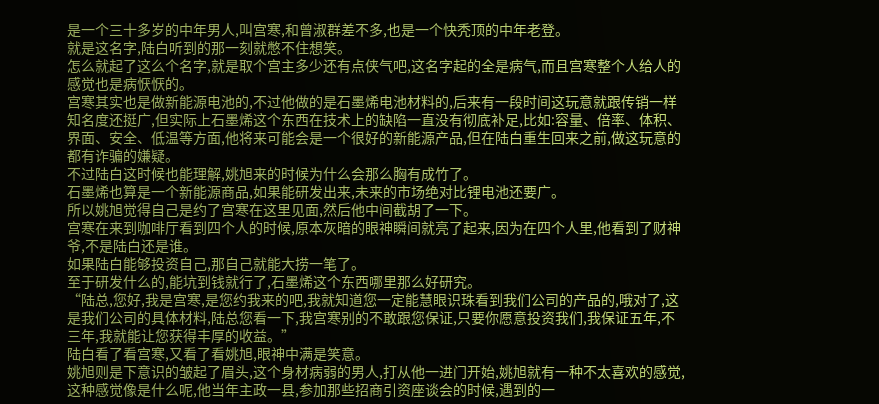是一个三十多岁的中年男人,叫宫寒,和曾淑群差不多,也是一个快秃顶的中年老登。
就是这名字,陆白听到的那一刻就憋不住想笑。
怎么就起了这么个名字,就是取个宫主多少还有点侠气吧,这名字起的全是病气,而且宫寒整个人给人的感觉也是病恹恹的。
宫寒其实也是做新能源电池的,不过他做的是石墨烯电池材料的,后来有一段时间这玩意就跟传销一样知名度还挺广,但实际上石墨烯这个东西在技术上的缺陷一直没有彻底补足,比如:容量、倍率、体积、界面、安全、低温等方面,他将来可能会是一个很好的新能源产品,但在陆白重生回来之前,做这玩意的都有诈骗的嫌疑。
不过陆白这时候也能理解,姚旭来的时候为什么会那么胸有成竹了。
石墨烯也算是一个新能源商品,如果能研发出来,未来的市场绝对比锂电池还要广。
所以姚旭觉得自己是约了宫寒在这里见面,然后他中间截胡了一下。
宫寒在来到咖啡厅看到四个人的时候,原本灰暗的眼神瞬间就亮了起来,因为在四个人里,他看到了财神爷,不是陆白还是谁。
如果陆白能够投资自己,那自己就能大捞一笔了。
至于研发什么的,能坑到钱就行了,石墨烯这个东西哪里那么好研究。
“陆总,您好,我是宫寒,是您约我来的吧,我就知道您一定能慧眼识珠看到我们公司的产品的,哦对了,这是我们公司的具体材料,陆总您看一下,我宫寒别的不敢跟您保证,只要你愿意投资我们,我保证五年,不三年,我就能让您获得丰厚的收益。”
陆白看了看宫寒,又看了看姚旭,眼神中满是笑意。
姚旭则是下意识的皱起了眉头,这个身材病弱的男人,打从他一进门开始,姚旭就有一种不太喜欢的感觉,这种感觉像是什么呢,他当年主政一县,参加那些招商引资座谈会的时候,遇到的一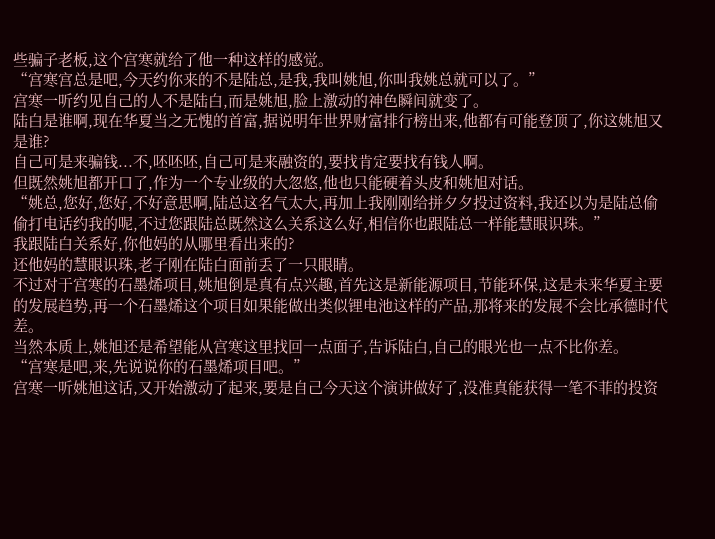些骗子老板,这个宫寒就给了他一种这样的感觉。
“宫寒宫总是吧,今天约你来的不是陆总,是我,我叫姚旭,你叫我姚总就可以了。”
宫寒一听约见自己的人不是陆白,而是姚旭,脸上激动的神色瞬间就变了。
陆白是谁啊,现在华夏当之无愧的首富,据说明年世界财富排行榜出来,他都有可能登顶了,你这姚旭又是谁?
自己可是来骗钱...不,呸呸呸,自己可是来融资的,要找肯定要找有钱人啊。
但既然姚旭都开口了,作为一个专业级的大忽悠,他也只能硬着头皮和姚旭对话。
“姚总,您好,您好,不好意思啊,陆总这名气太大,再加上我刚刚给拼夕夕投过资料,我还以为是陆总偷偷打电话约我的呢,不过您跟陆总既然这么关系这么好,相信你也跟陆总一样能慧眼识珠。”
我跟陆白关系好,你他妈的从哪里看出来的?
还他妈的慧眼识珠,老子刚在陆白面前丢了一只眼睛。
不过对于宫寒的石墨烯项目,姚旭倒是真有点兴趣,首先这是新能源项目,节能环保,这是未来华夏主要的发展趋势,再一个石墨烯这个项目如果能做出类似锂电池这样的产品,那将来的发展不会比承德时代差。
当然本质上,姚旭还是希望能从宫寒这里找回一点面子,告诉陆白,自己的眼光也一点不比你差。
“宫寒是吧,来,先说说你的石墨烯项目吧。”
宫寒一听姚旭这话,又开始激动了起来,要是自己今天这个演讲做好了,没准真能获得一笔不菲的投资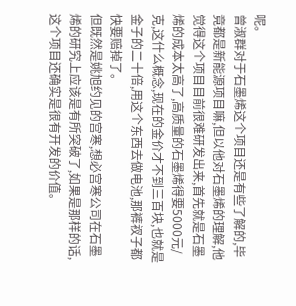呢。
曾淑群对于石墨烯这个项目还是有些了解的,毕竟都是新能源项目嘛,但以他对石墨烯的理解,他觉得这个项目目前很难研发出来,首先就是石墨烯的成本太高了,高质量的石墨烯得要5000元/克,这什么概念,现在的金价才不到三百块,也就是金子的二十倍,用这个东西去做电池,那裤衩子都快要赔掉了。
但既然是姚旭约见的宫寒,想必宫寒公司在石墨烯的研究上应该是有所突破了,如果是那样的话,这个项目还确实是很有开发的价值。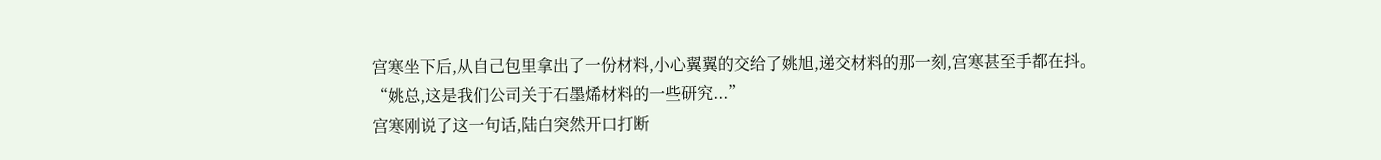宫寒坐下后,从自己包里拿出了一份材料,小心翼翼的交给了姚旭,递交材料的那一刻,宫寒甚至手都在抖。
“姚总,这是我们公司关于石墨烯材料的一些研究...”
宫寒刚说了这一句话,陆白突然开口打断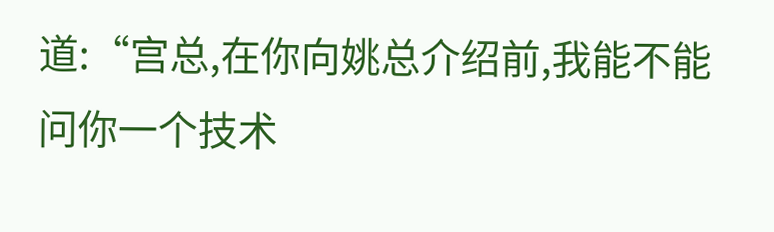道:“宫总,在你向姚总介绍前,我能不能问你一个技术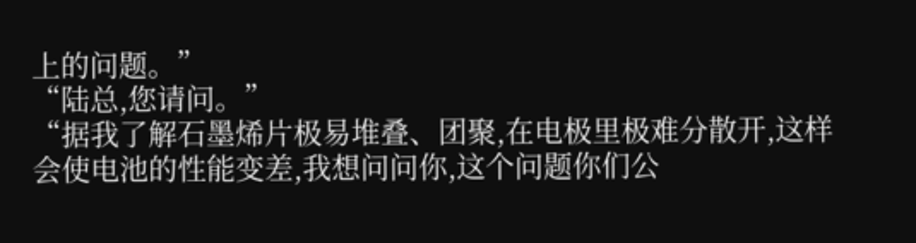上的问题。”
“陆总,您请问。”
“据我了解石墨烯片极易堆叠、团聚,在电极里极难分散开,这样会使电池的性能变差,我想问问你,这个问题你们公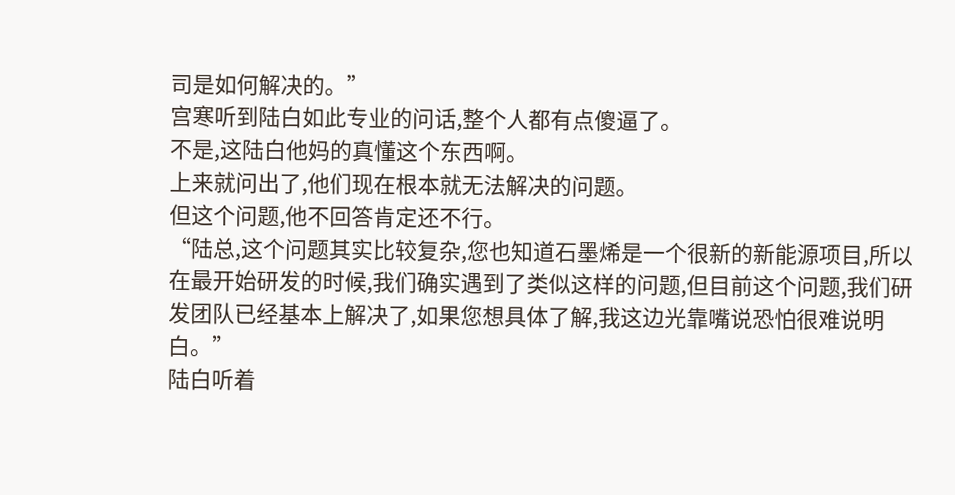司是如何解决的。”
宫寒听到陆白如此专业的问话,整个人都有点傻逼了。
不是,这陆白他妈的真懂这个东西啊。
上来就问出了,他们现在根本就无法解决的问题。
但这个问题,他不回答肯定还不行。
“陆总,这个问题其实比较复杂,您也知道石墨烯是一个很新的新能源项目,所以在最开始研发的时候,我们确实遇到了类似这样的问题,但目前这个问题,我们研发团队已经基本上解决了,如果您想具体了解,我这边光靠嘴说恐怕很难说明白。”
陆白听着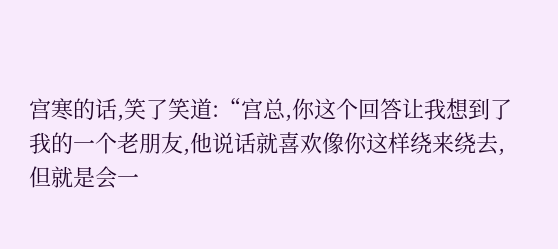宫寒的话,笑了笑道:“宫总,你这个回答让我想到了我的一个老朋友,他说话就喜欢像你这样绕来绕去,但就是会一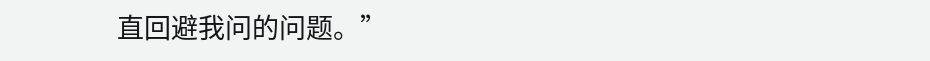直回避我问的问题。”